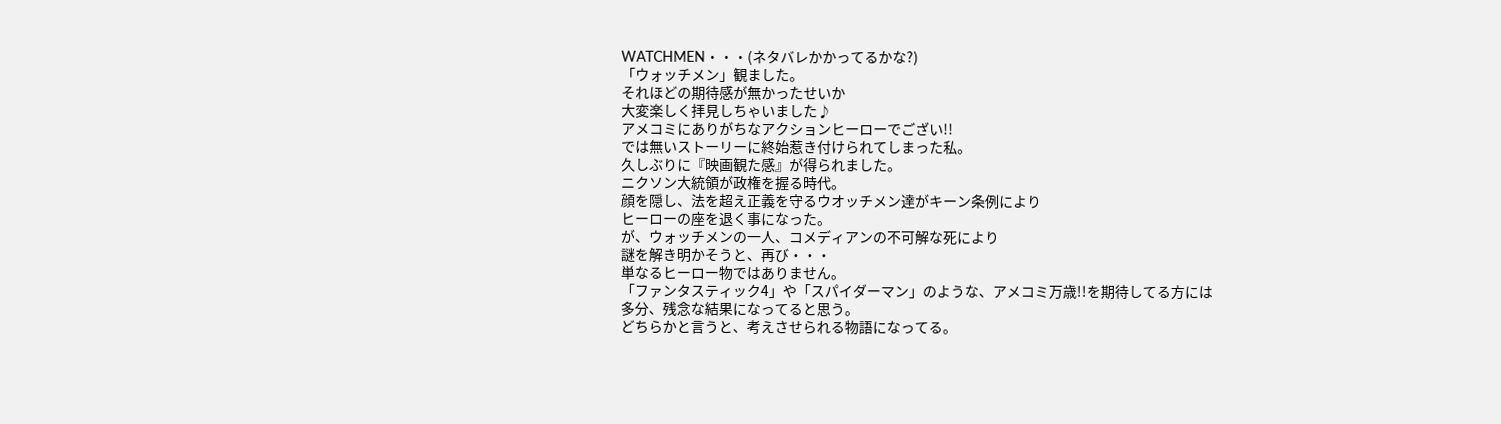WATCHMEN・・・(ネタバレかかってるかな?)
「ウォッチメン」観ました。
それほどの期待感が無かったせいか
大変楽しく拝見しちゃいました♪
アメコミにありがちなアクションヒーローでござい!!
では無いストーリーに終始惹き付けられてしまった私。
久しぶりに『映画観た感』が得られました。
ニクソン大統領が政権を握る時代。
顔を隠し、法を超え正義を守るウオッチメン達がキーン条例により
ヒーローの座を退く事になった。
が、ウォッチメンの一人、コメディアンの不可解な死により
謎を解き明かそうと、再び・・・
単なるヒーロー物ではありません。
「ファンタスティック4」や「スパイダーマン」のような、アメコミ万歳!!を期待してる方には
多分、残念な結果になってると思う。
どちらかと言うと、考えさせられる物語になってる。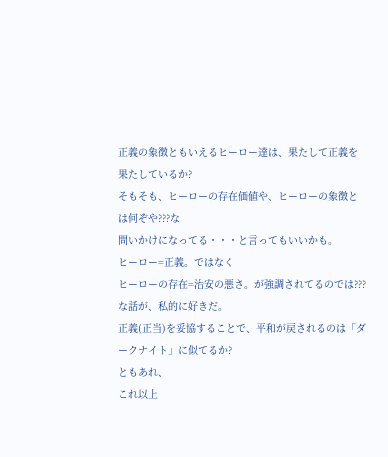正義の象徴ともいえるヒーロー達は、果たして正義を果たしているか?
そもそも、ヒーローの存在価値や、ヒーローの象徴とは何ぞや???な
問いかけになってる・・・と言ってもいいかも。
ヒーロー=正義。ではなく
ヒーローの存在=治安の悪さ。が強調されてるのでは???な話が、私的に好きだ。
正義(正当)を妥協することで、平和が戻されるのは「ダークナイト」に似てるか?
ともあれ、
これ以上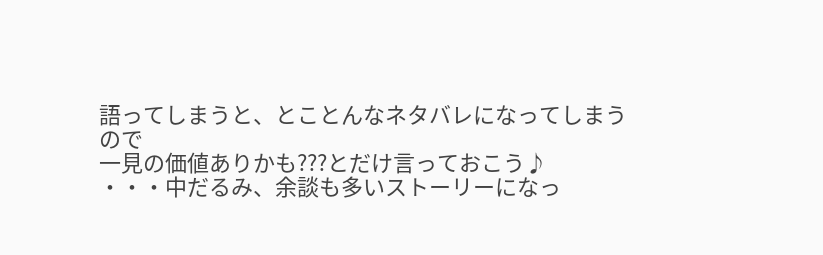語ってしまうと、とことんなネタバレになってしまうので
一見の価値ありかも???とだけ言っておこう♪
・・・中だるみ、余談も多いストーリーになっ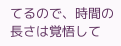てるので、時間の長さは覚悟して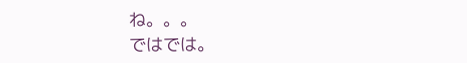ね。。。
ではでは。